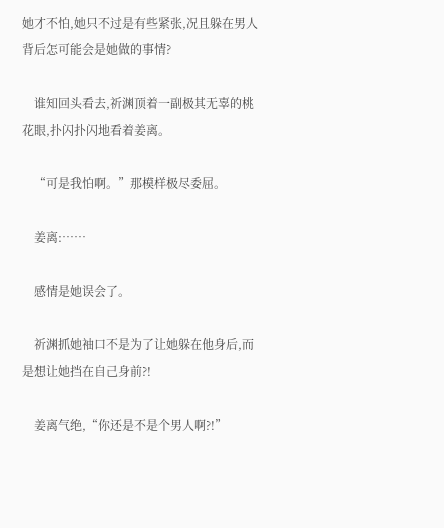她才不怕,她只不过是有些紧张,况且躲在男人背后怎可能会是她做的事情?

    谁知回头看去,祈渊顶着一副极其无辜的桃花眼,扑闪扑闪地看着姜离。

    “可是我怕啊。”那模样极尽委屈。

    姜离:……

    感情是她误会了。

    祈渊抓她袖口不是为了让她躲在他身后,而是想让她挡在自己身前?!

    姜离气绝,“你还是不是个男人啊?!”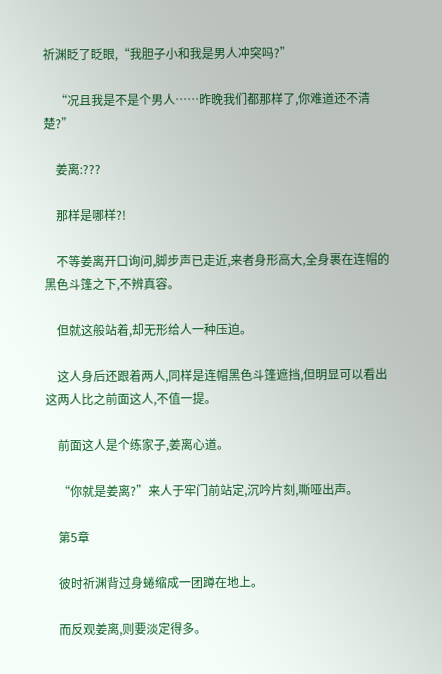祈渊眨了眨眼,“我胆子小和我是男人冲突吗?”

    “况且我是不是个男人……昨晚我们都那样了,你难道还不清楚?”

    姜离:???

    那样是哪样?!

    不等姜离开口询问,脚步声已走近,来者身形高大,全身裹在连帽的黑色斗篷之下,不辨真容。

    但就这般站着,却无形给人一种压迫。

    这人身后还跟着两人,同样是连帽黑色斗篷遮挡,但明显可以看出这两人比之前面这人,不值一提。

    前面这人是个练家子,姜离心道。

    “你就是姜离?”来人于牢门前站定,沉吟片刻,嘶哑出声。

    第5章

    彼时祈渊背过身蜷缩成一团蹲在地上。

    而反观姜离,则要淡定得多。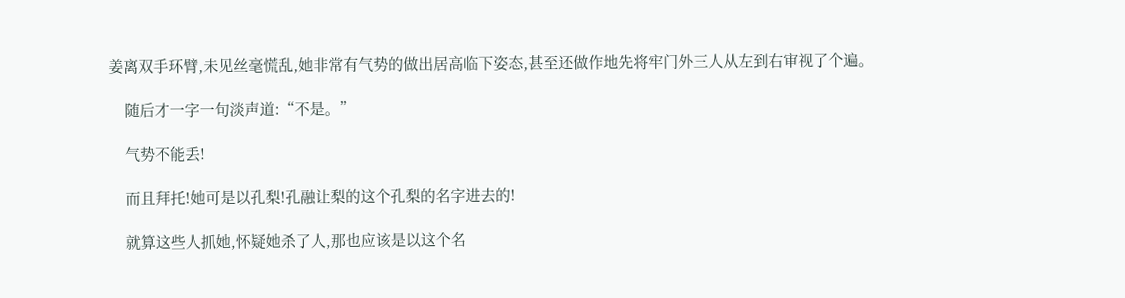姜离双手环臂,未见丝毫慌乱,她非常有气势的做出居高临下姿态,甚至还做作地先将牢门外三人从左到右审视了个遍。

    随后才一字一句淡声道:“不是。”

    气势不能丢!

    而且拜托!她可是以孔梨!孔融让梨的这个孔梨的名字进去的!

    就算这些人抓她,怀疑她杀了人,那也应该是以这个名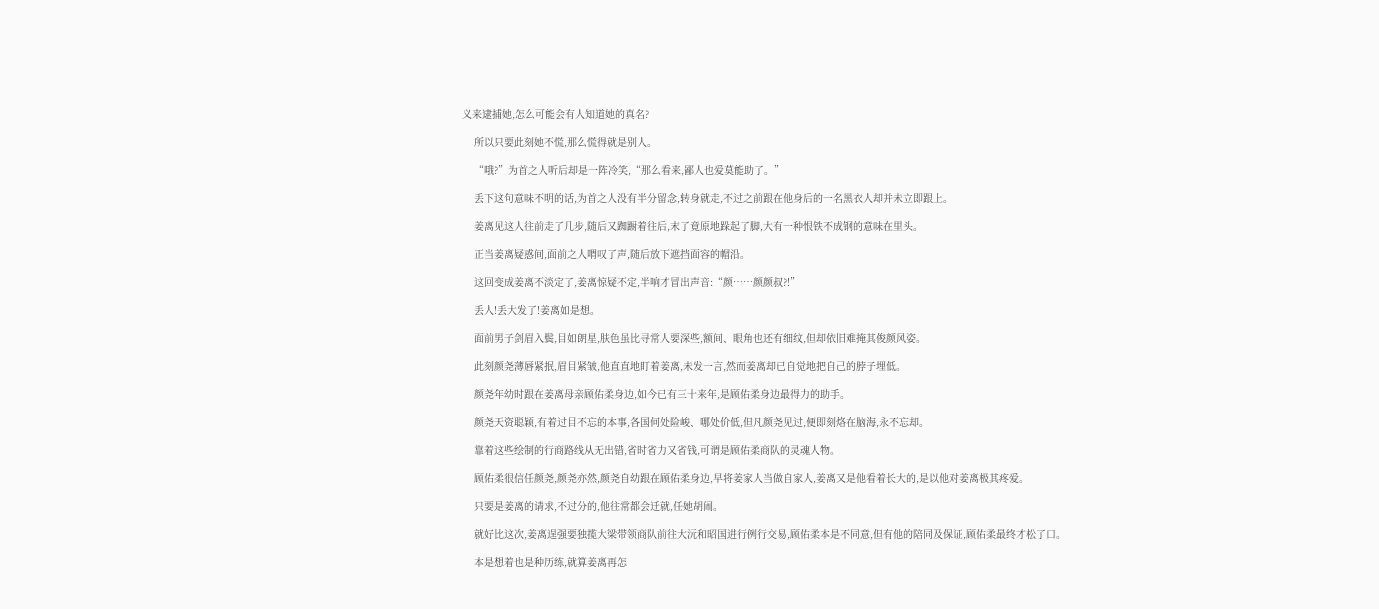义来逮捕她,怎么可能会有人知道她的真名?

    所以只要此刻她不慌,那么慌得就是别人。

    “哦?”为首之人听后却是一阵冷笑,“那么看来,鄙人也爱莫能助了。”

    丢下这句意味不明的话,为首之人没有半分留念,转身就走,不过之前跟在他身后的一名黑衣人却并未立即跟上。

    姜离见这人往前走了几步,随后又踟蹰着往后,末了竟原地跺起了脚,大有一种恨铁不成钢的意味在里头。

    正当姜离疑惑间,面前之人喟叹了声,随后放下遮挡面容的帽沿。

    这回变成姜离不淡定了,姜离惊疑不定,半响才冒出声音:“颜……颜颜叔?!”

    丢人!丢大发了!姜离如是想。

    面前男子剑眉入鬓,目如朗星,肤色虽比寻常人要深些,额间、眼角也还有细纹,但却依旧难掩其俊颜风姿。

    此刻颜尧薄唇紧抿,眉目紧皱,他直直地盯着姜离,未发一言,然而姜离却已自觉地把自己的脖子埋低。

    颜尧年幼时跟在姜离母亲顾佑柔身边,如今已有三十来年,是顾佑柔身边最得力的助手。

    颜尧天资聪颖,有着过目不忘的本事,各国何处险峻、哪处价低,但凡颜尧见过,便即刻烙在脑海,永不忘却。

    靠着这些绘制的行商路线从无出错,省时省力又省钱,可谓是顾佑柔商队的灵魂人物。

    顾佑柔很信任颜尧,颜尧亦然,颜尧自幼跟在顾佑柔身边,早将姜家人当做自家人,姜离又是他看着长大的,是以他对姜离极其疼爱。

    只要是姜离的请求,不过分的,他往常都会迁就,任她胡闹。

    就好比这次,姜离逞强要独揽大梁带领商队前往大沅和昭国进行例行交易,顾佑柔本是不同意,但有他的陪同及保证,顾佑柔最终才松了口。

    本是想着也是种历练,就算姜离再怎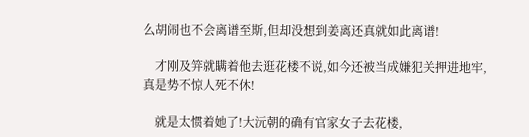么胡闹也不会离谱至斯,但却没想到姜离还真就如此离谱!

    才刚及笄就瞒着他去逛花楼不说,如今还被当成嫌犯关押进地牢,真是势不惊人死不休!

    就是太惯着她了!大沅朝的确有官家女子去花楼,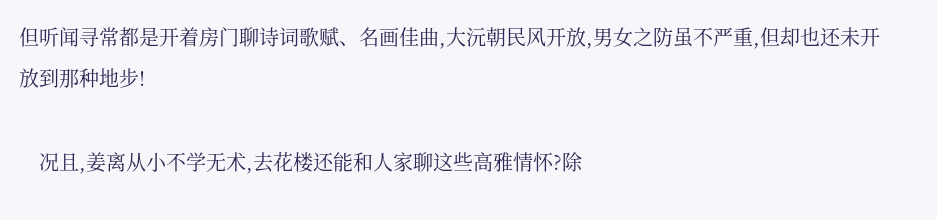但听闻寻常都是开着房门聊诗词歌赋、名画佳曲,大沅朝民风开放,男女之防虽不严重,但却也还未开放到那种地步!

    况且,姜离从小不学无术,去花楼还能和人家聊这些高雅情怀?除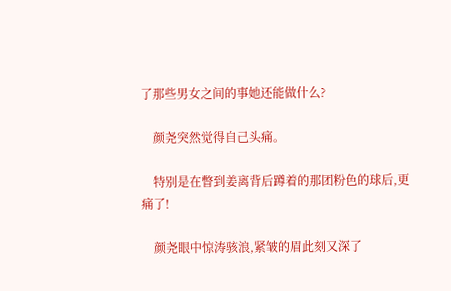了那些男女之间的事她还能做什么?

    颜尧突然觉得自己头痛。

    特别是在瞥到姜离背后蹲着的那团粉色的球后,更痛了!

    颜尧眼中惊涛骇浪,紧皱的眉此刻又深了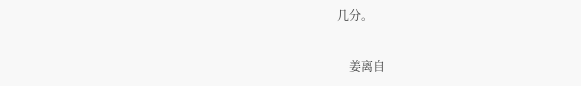几分。

    姜离自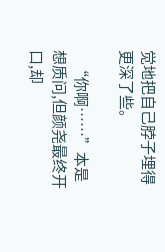觉地把自己脖子埋得更深了些。

    “你啊……”本是想质问,但颜尧最终开口,却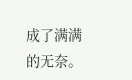成了满满的无奈。